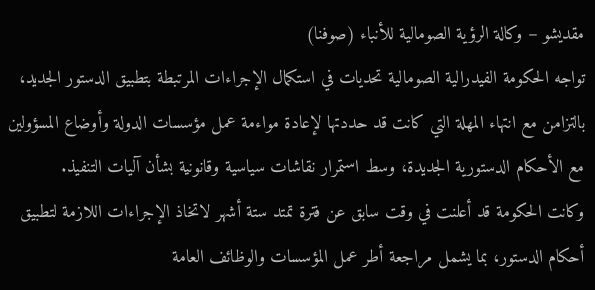مقديشو – وكالة الرؤية الصومالية للأنباء (صوفنا)
تواجه الحكومة الفيدرالية الصومالية تحديات في استكمال الإجراءات المرتبطة بتطبيق الدستور الجديد، بالتزامن مع انتهاء المهلة التي كانت قد حددتها لإعادة مواءمة عمل مؤسسات الدولة وأوضاع المسؤولين مع الأحكام الدستورية الجديدة، وسط استمرار نقاشات سياسية وقانونية بشأن آليات التنفيذ.
وكانت الحكومة قد أعلنت في وقت سابق عن فترة تمتد ستة أشهر لاتخاذ الإجراءات اللازمة لتطبيق أحكام الدستور، بما يشمل مراجعة أطر عمل المؤسسات والوظائف العامة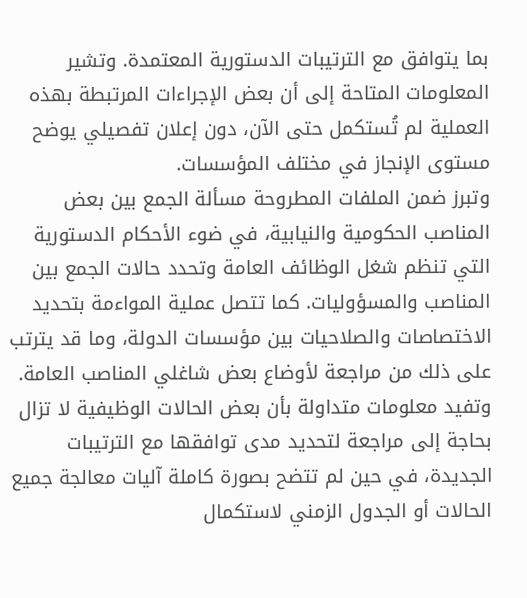بما يتوافق مع الترتيبات الدستورية المعتمدة. وتشير المعلومات المتاحة إلى أن بعض الإجراءات المرتبطة بهذه العملية لم تُستكمل حتى الآن، دون إعلان تفصيلي يوضح مستوى الإنجاز في مختلف المؤسسات.
وتبرز ضمن الملفات المطروحة مسألة الجمع بين بعض المناصب الحكومية والنيابية، في ضوء الأحكام الدستورية التي تنظم شغل الوظائف العامة وتحدد حالات الجمع بين المناصب والمسؤوليات. كما تتصل عملية المواءمة بتحديد الاختصاصات والصلاحيات بين مؤسسات الدولة، وما قد يترتب على ذلك من مراجعة لأوضاع بعض شاغلي المناصب العامة.
وتفيد معلومات متداولة بأن بعض الحالات الوظيفية لا تزال بحاجة إلى مراجعة لتحديد مدى توافقها مع الترتيبات الجديدة، في حين لم تتضح بصورة كاملة آليات معالجة جميع الحالات أو الجدول الزمني لاستكمال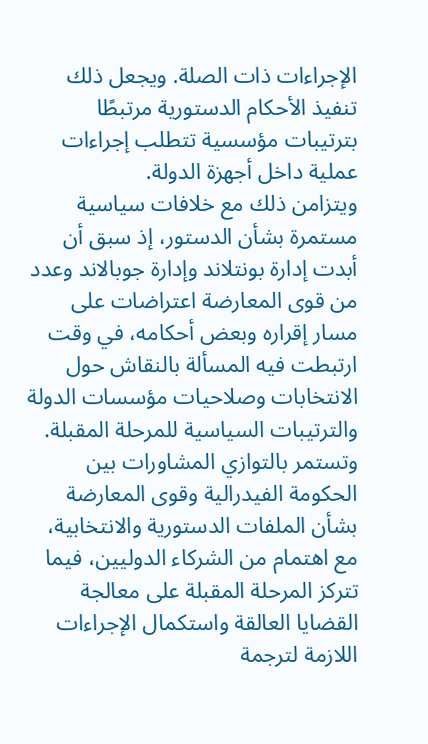الإجراءات ذات الصلة. ويجعل ذلك تنفيذ الأحكام الدستورية مرتبطًا بترتيبات مؤسسية تتطلب إجراءات عملية داخل أجهزة الدولة.
ويتزامن ذلك مع خلافات سياسية مستمرة بشأن الدستور، إذ سبق أن أبدت إدارة بونتلاند وإدارة جوبالاند وعدد من قوى المعارضة اعتراضات على مسار إقراره وبعض أحكامه، في وقت ارتبطت فيه المسألة بالنقاش حول الانتخابات وصلاحيات مؤسسات الدولة والترتيبات السياسية للمرحلة المقبلة.
وتستمر بالتوازي المشاورات بين الحكومة الفيدرالية وقوى المعارضة بشأن الملفات الدستورية والانتخابية، مع اهتمام من الشركاء الدوليين، فيما تتركز المرحلة المقبلة على معالجة القضايا العالقة واستكمال الإجراءات اللازمة لترجمة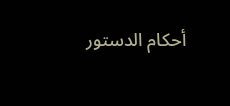أحكام الدستور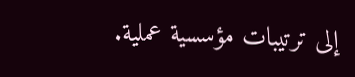إلى ترتيبات مؤسسية عملية.